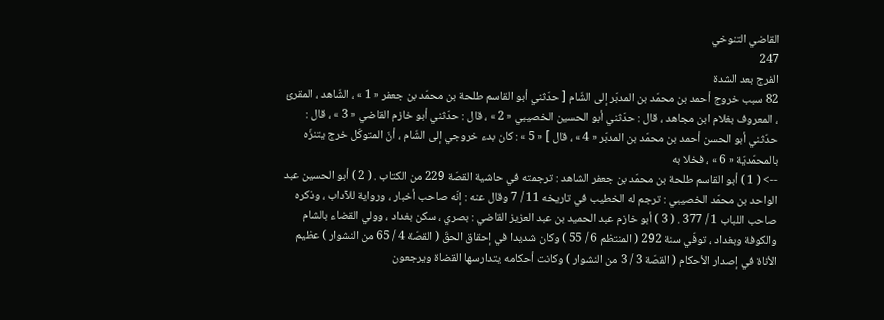القاضي التنوخي
247
الفرج بعد الشدة
82 سبب خروج أحمد بن محمّد بن المدبّر إلى الشّام [ حدّثني أبو القاسم طلحة بن محمّد بن جعفر « 1 » ، الشّاهد ، المقرئ ، المعروف بغلام ابن مجاهد ، قال : حدّثني أبو الحسين الخصيبي « 2 » ، قال : حدّثني أبو خازم القاضي « 3 » ، قال : حدّثني أبو الحسن أحمد بن محمّد بن المدبّر « 4 » ، قال ] « 5 » : كان بدء خروجي إلى الشّام ، أنّ المتوكّل خرج يتنزّه بالمحمّديّة « 6 » ، فخلا به
--> ( 1 ) أبو القاسم طلحة بن محمّد بن جعفر الشاهد : ترجمته في حاشية القصّة 229 من الكتاب . ( 2 ) أبو الحسين عبد الواحد بن محمّد الخصيبي : ترجم له الخطيب في تاريخه 11 / 7 وقال عنه : إنّه صاحب أخبار ، ورواية للآداب ، وذكره صاحب اللباب 1 / 377 . ( 3 ) أبو خازم عبد الحميد بن عبد العزيز القاضي : بصري ، سكن بغداد ، وولي القضاء بالشام والكوفة وبغداد ، توفّي سنة 292 ( المنتظم 6 / 55 ) وكان شديدا في إحقاق الحقّ ( القصّة 4 / 65 من النشوار ) عظيم الأناة في إصدار الأحكام ( القصّة 3 / 3 من النشوار ) وكانت أحكامه يتدارسها القضاة ويرجعون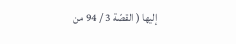إليها ( القصّة 3 / 94 من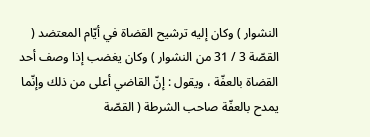النشوار ) وكان إليه ترشيح القضاة في أيّام المعتضد ( القصّة 3 / 31 من النشوار ) وكان يغضب إذا وصف أحد القضاة بالعفّة ، ويقول : إنّ القاضي أعلى من ذلك وإنّما يمدح بالعفّة صاحب الشرطة ( القصّة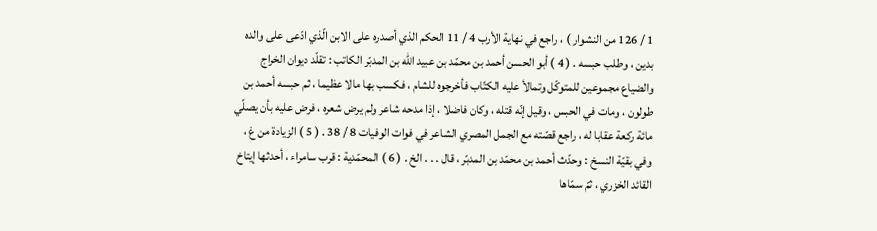1 / 126 من النشوار ) ، راجع في نهاية الأرب 4 / 11 الحكم الذي أصدره على الابن الّذي ادّعى على والده بدين ، وطلب حبسه . ( 4 ) أبو الحسن أحمد بن محمّد بن عبيد اللّه بن المدبّر الكاتب : تقلّد ديوان الخراج والضياع مجموعين للمتوكّل وتمالأ عليه الكتّاب فأخرجوه للشام ، فكسب بها مالا عظيما ، ثم حبسه أحمد بن طولون ، ومات في الحبس ، وقيل إنّه قتله ، وكان فاضلا ، إذا مدحه شاعر ولم يرض شعره ، فرض عليه بأن يصلّي مائة ركعة عقابا له ، راجع قصّته مع الجمل المصري الشاعر في فوات الوفيات 8 / 38 . ( 5 ) الزيادة من غ ، وفي بقيّة النسخ : وحدّث أحمد بن محمّد بن المدبّر ، قال . . . الخ . ( 6 ) المحمّدية : قرب سامراء ، أحدثها إيتاخ القائد الخزري ، ثمّ سمّاها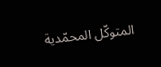المتوكّل المحمّدية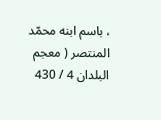، باسم ابنه محمّد المنتصر ( معجم البلدان 4 / 430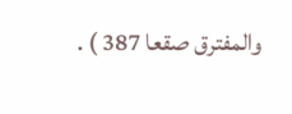والمفترق صقعا 387 ) .